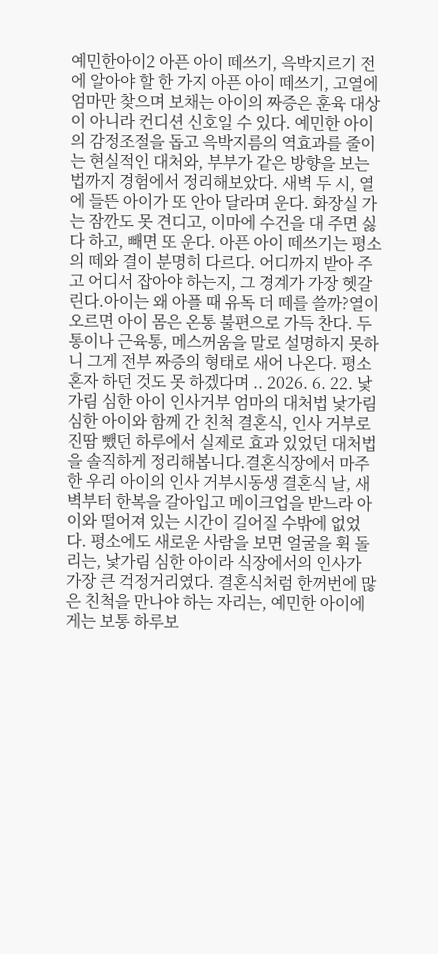예민한아이2 아픈 아이 떼쓰기, 윽박지르기 전에 알아야 할 한 가지 아픈 아이 떼쓰기, 고열에 엄마만 찾으며 보채는 아이의 짜증은 훈육 대상이 아니라 컨디션 신호일 수 있다. 예민한 아이의 감정조절을 돕고 윽박지름의 역효과를 줄이는 현실적인 대처와, 부부가 같은 방향을 보는 법까지 경험에서 정리해보았다. 새벽 두 시, 열에 들뜬 아이가 또 안아 달라며 운다. 화장실 가는 잠깐도 못 견디고, 이마에 수건을 대 주면 싫다 하고, 빼면 또 운다. 아픈 아이 떼쓰기는 평소의 떼와 결이 분명히 다르다. 어디까지 받아 주고 어디서 잡아야 하는지, 그 경계가 가장 헷갈린다.아이는 왜 아플 때 유독 더 떼를 쓸까?열이 오르면 아이 몸은 온통 불편으로 가득 찬다. 두통이나 근육통, 메스꺼움을 말로 설명하지 못하니 그게 전부 짜증의 형태로 새어 나온다. 평소 혼자 하던 것도 못 하겠다며 .. 2026. 6. 22. 낯가림 심한 아이 인사거부 엄마의 대처법 낯가림 심한 아이와 함께 간 친척 결혼식, 인사 거부로 진땀 뺐던 하루에서 실제로 효과 있었던 대처법을 솔직하게 정리해봅니다.결혼식장에서 마주한 우리 아이의 인사 거부시동생 결혼식 날, 새벽부터 한복을 갈아입고 메이크업을 받느라 아이와 떨어져 있는 시간이 길어질 수밖에 없었다. 평소에도 새로운 사람을 보면 얼굴을 휙 돌리는, 낯가림 심한 아이라 식장에서의 인사가 가장 큰 걱정거리였다. 결혼식처럼 한꺼번에 많은 친척을 만나야 하는 자리는, 예민한 아이에게는 보통 하루보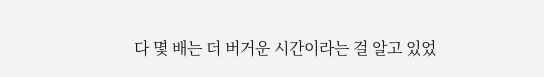다 몇 배는 더 버거운 시간이라는 걸 알고 있었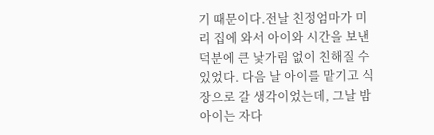기 때문이다.전날 친정엄마가 미리 집에 와서 아이와 시간을 보낸 덕분에 큰 낯가림 없이 친해질 수 있었다. 다음 날 아이를 맡기고 식장으로 갈 생각이었는데, 그날 밤 아이는 자다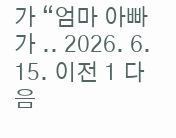가 “엄마 아빠가 .. 2026. 6. 15. 이전 1 다음